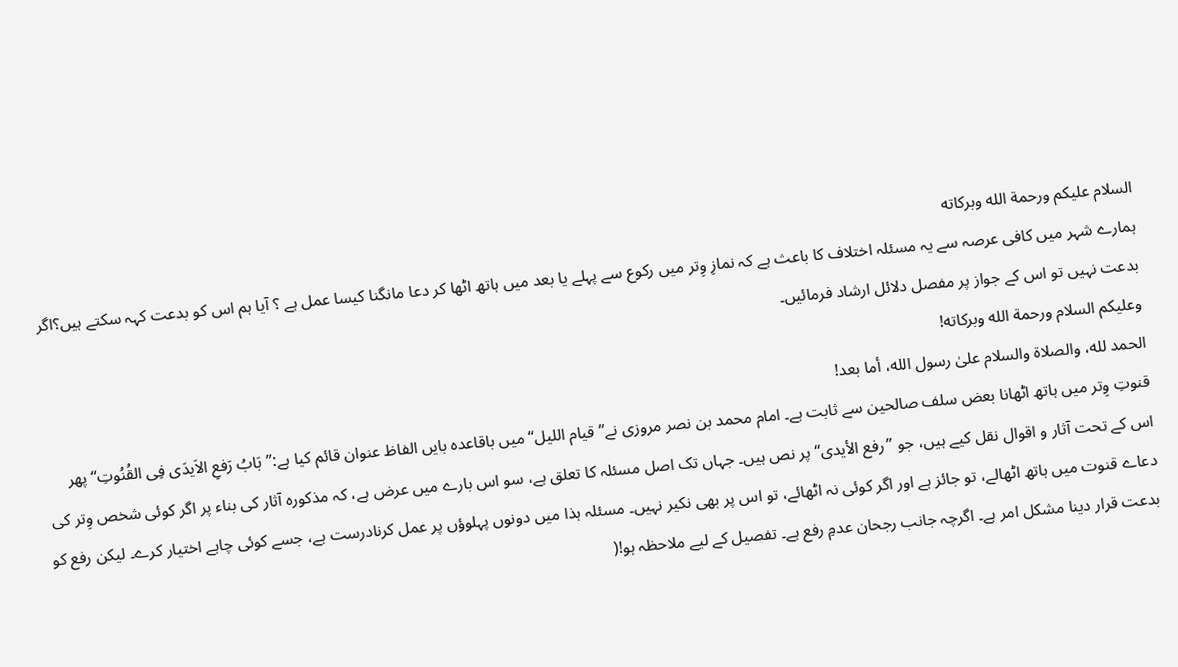السلام عليكم ورحمة الله وبركاته
ہمارے شہر میں کافی عرصہ سے یہ مسئلہ اختلاف کا باعث ہے کہ نمازِ وِتر میں رکوع سے پہلے یا بعد میں ہاتھ اٹھا کر دعا مانگنا کیسا عمل ہے ؟ آیا ہم اس کو بدعت کہہ سکتے ہیں؟اگر بدعت نہیں تو اس کے جواز پر مفصل دلائل ارشاد فرمائیں۔
وعلیکم السلام ورحمة الله وبرکاته!
الحمد لله، والصلاة والسلام علىٰ رسول الله، أما بعد!
قنوتِ وِتر میں ہاتھ اٹھانا بعض سلف صالحین سے ثابت ہے۔ امام محمد بن نصر مروزی نے’’قیام اللیل‘‘ میں باقاعدہ بایں الفاظ عنوان قائم کیا ہے:’’بَابُ رَفعِ الاَیدَی فِی القُنُوتِ‘‘ پھر اس کے تحت آثار و اقوال نقل کیے ہیں، جو ’’رفع الأیدی‘‘ پر نص ہیں۔ جہاں تک اصل مسئلہ کا تعلق ہے، سو اس بارے میں عرض ہے، کہ مذکورہ آثار کی بناء پر اگر کوئی شخص وِتر کی دعاے قنوت میں ہاتھ اٹھالے، تو جائز ہے اور اگر کوئی نہ اٹھائے، تو اس پر بھی نکیر نہیں۔ مسئلہ ہذا میں دونوں پہلوؤں پر عمل کرنادرست ہے، جسے کوئی چاہے اختیار کرے۔ لیکن رفع کو بدعت قرار دینا مشکل امر ہے۔ اگرچہ جانب رجحان عدمِ رفع ہے۔ تفصیل کے لیے ملاحظہ ہو!(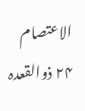الاعتصام ۲۴ ذوالقعدہ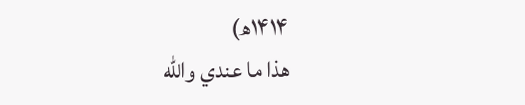۱۴۱۴ھ)
ھذا ما عندي والله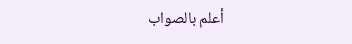أعلم بالصواب